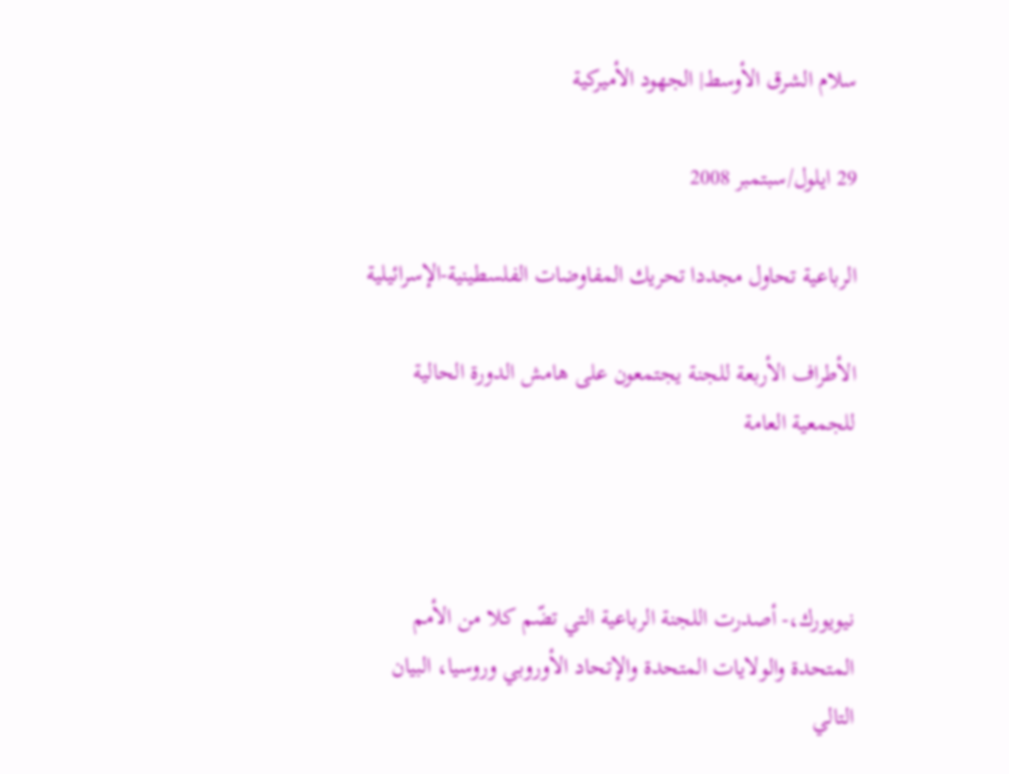سلام الشرق الأوسط| الجهود الأميركية

29 ايلول/سبتمبر 2008

الرباعية تحاول مجددا تحريك المفاوضات الفلسطينية-الإسرائيلية

الأطراف الأربعة للجنة يجتمعون على هامش الدورة الحالية للجمعية العامة



نيويورك،- أصدرت اللجنة الرباعية التي تضّم كلا من الأمم المتحدة والولايات المتحدة والإتحاد الأوروبي وروسيا، البيان التالي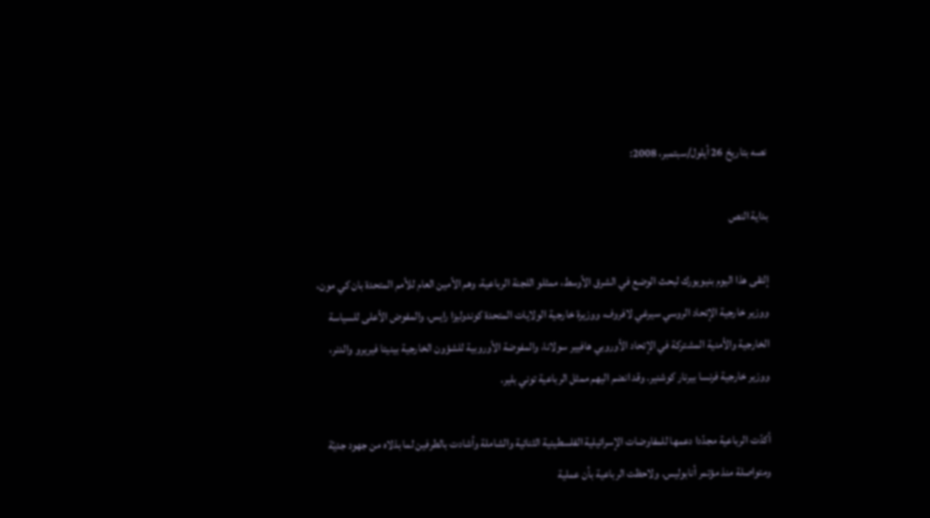نصه بتاريخ 26 أيلول/سبتمبر، 2008:

بداية النص

إلتقى هذا اليوم بنيويورك لبحث الوضع في الشرق الأوسط، ممثلو اللجنة الرباعية، وهم الأمين العام للأمم المتحدة بان كي مون، ووزير خارجية الإتحاد الروسي سيرغي لافروف، ووزيرة خارجية الولايات المتحدة كوندوليزا رايس، والمفوض الأعلى للسياسة الخارجية والأمنية المشتركة في الإتحاد الأوروبي هافيير سولانا، والمفوضة الأوروبية للشؤون الخارجية بينيتا فيريرو والدنر، ووزير خارجية فرنسا بيرنار كوشنير. وقد انضم اليهم ممثل الرباعية توني بلير.

أكدّت الرباعية مجدّدا دعمها للمفاوضات الإسرائيلية الفلسطينية الثنائية والشاملة وأشادت بالطرفين لما بذلاه من جهود جديّة ومتواصلة منذ مؤتمر أنابوليس. ولاحظت الرباعية بأن عملية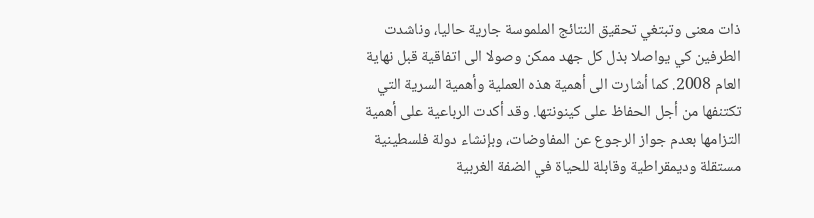ذات معنى وتبتغي تحقيق النتائج الملموسة جارية حاليا، وناشدت الطرفين كي يواصلا بذل كل جهد ممكن وصولا الى اتفاقية قبل نهاية العام 2008. كما أشارت الى أهمية هذه العملية وأهمية السرية التي تكتنفها من أجل الحفاظ على كينونتها. وقد أكدت الرباعية على أهمية التزامها بعدم جواز الرجوع عن المفاوضات، وبإنشاء دولة فلسطينية مستقلة وديمقراطية وقابلة للحياة في الضفة الغربية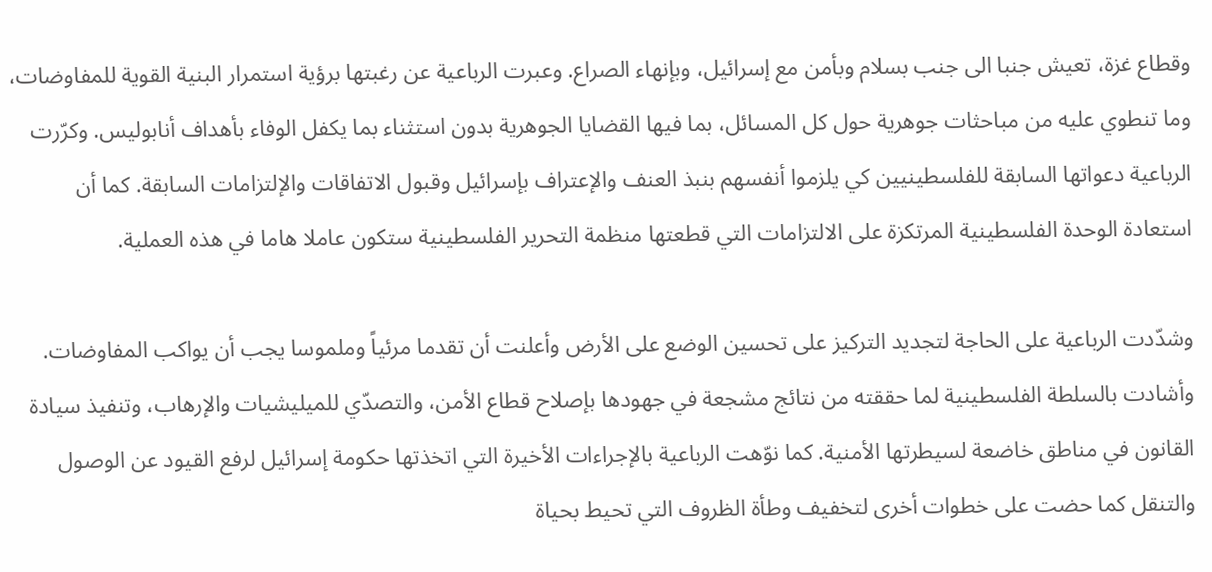وقطاع غزة، تعيش جنبا الى جنب بسلام وبأمن مع إسرائيل، وبإنهاء الصراع. وعبرت الرباعية عن رغبتها برؤية استمرار البنية القوية للمفاوضات، وما تنطوي عليه من مباحثات جوهرية حول كل المسائل، بما فيها القضايا الجوهرية بدون استثناء بما يكفل الوفاء بأهداف أنابوليس. وكرّرت الرباعية دعواتها السابقة للفلسطينيين كي يلزموا أنفسهم بنبذ العنف والإعتراف بإسرائيل وقبول الاتفاقات والإلتزامات السابقة. كما أن استعادة الوحدة الفلسطينية المرتكزة على الالتزامات التي قطعتها منظمة التحرير الفلسطينية ستكون عاملا هاما في هذه العملية.

وشدّدت الرباعية على الحاجة لتجديد التركيز على تحسين الوضع على الأرض وأعلنت أن تقدما مرئياً وملموسا يجب أن يواكب المفاوضات. وأشادت بالسلطة الفلسطينية لما حققته من نتائج مشجعة في جهودها بإصلاح قطاع الأمن، والتصدّي للميليشيات والإرهاب، وتنفيذ سيادة القانون في مناطق خاضعة لسيطرتها الأمنية. كما نوّهت الرباعية بالإجراءات الأخيرة التي اتخذتها حكومة إسرائيل لرفع القيود عن الوصول والتنقل كما حضت على خطوات أخرى لتخفيف وطأة الظروف التي تحيط بحياة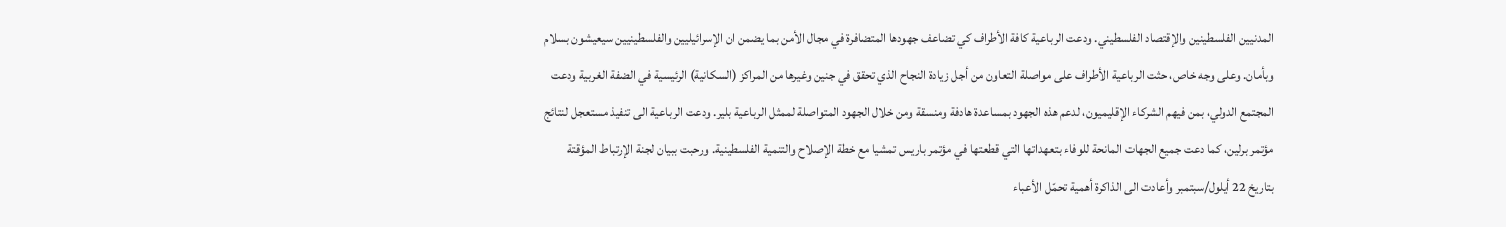المدنيين الفلسطينين والإقتصاد الفلسطيني. ودعت الرباعية كافة الأطراف كي تضاعف جهودها المتضافرة في مجال الأمن بما يضمن ان الإسرائيليين والفلسطينيين سيعيشون بسلام وبأمان. وعلى وجه خاص، حثت الرباعية الأطراف على مواصلة التعاون من أجل زيادة النجاح الذي تحقق في جنين وغيرها من المراكز (السكانية) الرئيسية في الضفة الغربية ودعت المجتمع الدولي، بمن فيهم الشركاء الإقليميون، لدعم هذه الجهود بمساعدة هادفة ومنسقة ومن خلال الجهود المتواصلة لممثل الرباعية بلير. ودعت الرباعية الى تنفيذ مستعجل لنتائج مؤتمر برلين، كما دعت جميع الجهات المانحة للوفاء بتعهداتها التي قطعتها في مؤتمر باريس تمشيا مع خطة الإصلاح والتنمية الفلسطينية. ورحبت ببيان لجنة الإرتباط المؤقتة بتاريخ 22 أيلول/سبتمبر وأعادت الى الذاكرة أهمية تحمّل الأعباء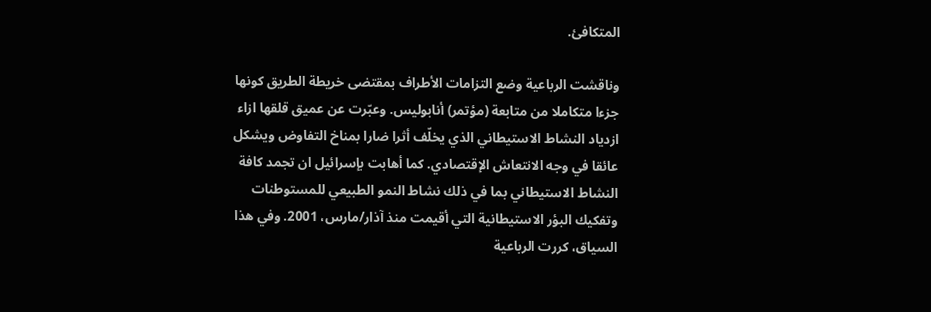المتكافئ.

وناقشت الرباعية وضع التزامات الأطراف بمقتضى خريطة الطريق كونها جزءا متكاملا من متابعة (مؤتمر) أنابوليس. وعبّرت عن عميق قلقها ازاء ازدياد النشاط الاستيطاني الذي يخلّف أثرا ضارا بمناخ التفاوض ويشكل عائقا في وجه الانتعاش الإقتصادي. كما أهابت بإسرائيل ان تجمد كافة النشاط الاستيطاني بما في ذلك نشاط النمو الطبيعي للمستوطنات وتفكيك البؤر الاستيطانية التي أقيمت منذ آذار/مارس، 2001. وفي هذا السياق، كررت الرباعية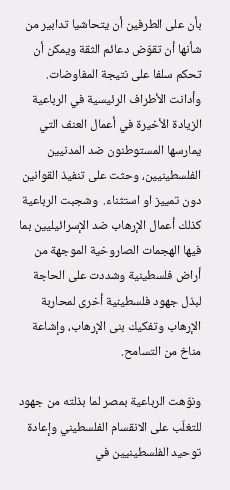بأن على الطرفين أن يتحاشيا تدابير من شأنها أن تقوّض دعائم الثقة ويمكن أن تحكم سلفا على نتيجة المفاوضات. وأدانت الأطراف الرئيسية في الرباعية الزيادة الأخيرة في أعمال العنف التي يمارسها المستوطنون ضد المدنيين الفلسطينيين، وحثت على تنفيذ القوانين دون تمييز او استثناء.  وشجبت الرباعية كذلك أعمال الإرهاب ضد الإسرائيليين بما فيها الهجمات الصاروخية الموجهة من أراض فلسطينية وشددت على الحاجة لبذل جهود فلسطينية أخرى لمحاربة الإرهاب وتفكيك بنى الإرهاب، وإشاعة مناخ من التسامح.

ونوّهت الرباعية بمصر لما بذلته من جهود للتغلّب على الانقسام الفلسطيني وإعادة توحيد الفلسطينيين في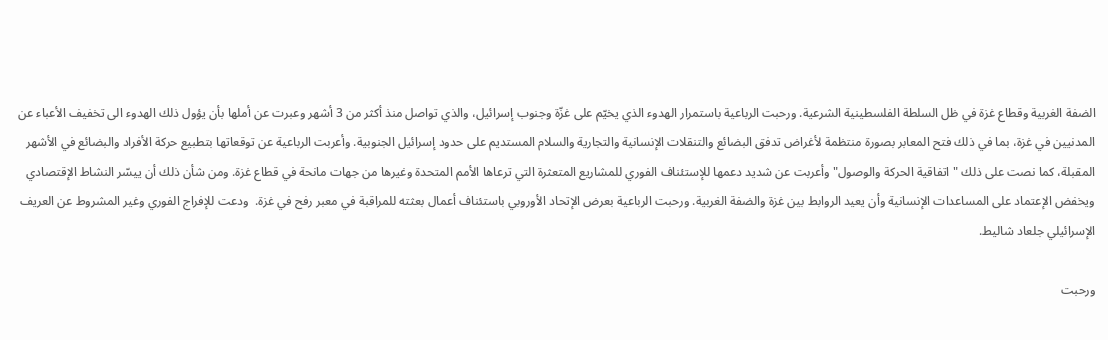الضفة الغربية وقطاع غزة في ظل السلطة الفلسطينية الشرعية. ورحبت الرباعية باستمرار الهدوء الذي يخيّم على غزّة وجنوب إسرائيل، والذي تواصل منذ أكثر من 3 أشهر وعبرت عن أملها بأن يؤول ذلك الهدوء الى تخفيف الأعباء عن المدنيين في غزة، بما في ذلك فتح المعابر بصورة منتظمة لأغراض تدفق البضائع والتنقلات الإنسانية والتجارية والسلام المستديم على حدود إسرائيل الجنوبية. وأعربت الرباعية عن توقعاتها بتطبيع حركة الأفراد والبضائع في الأشهر المقبلة، كما نصت على ذلك "اتفاقية الحركة والوصول" وأعربت عن شديد دعمها للإستئناف الفوري للمشاريع المتعثرة التي ترعاها الأمم المتحدة وغيرها من جهات مانحة في قطاع غزة. ومن شأن ذلك أن ييسّر النشاط الإقتصادي ويخفض الإعتماد على المساعدات الإنسانية وأن يعيد الروابط بين غزة والضفة الغربية. ورحبت الرباعية بعرض الإتحاد الأوروبي باستئناف أعمال بعثته للمراقبة في معبر رفح في غزة.  ودعت للإفراج الفوري وغير المشروط عن العريف الإسرائيلي جلعاد شاليط.

ورحبت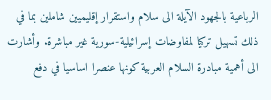الرباعية بالجهود الآيلة الى سلام واستقرار إقليميين شاملين بما في ذلك تسهيل تركيا لمفاوضات إسرائيلية-سورية غير مباشرة. وأشارت الى أهمية مبادرة السلام العربية كونها عنصرا اساسيا في دفع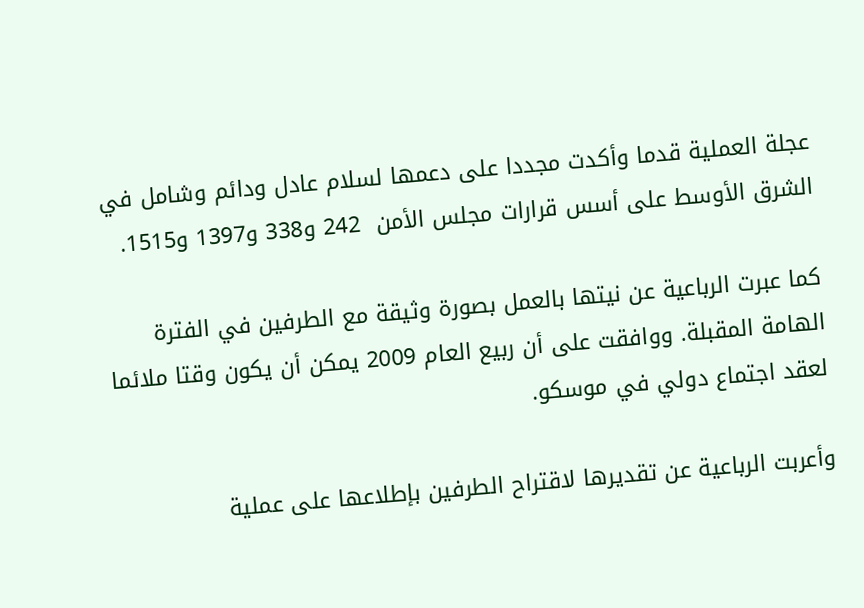عجلة العملية قدما وأكدت مجددا على دعمها لسلام عادل ودائم وشامل في الشرق الأوسط على أسس قرارات مجلس الأمن  242 و338 و1397 و1515.

كما عبرت الرباعية عن نيتها بالعمل بصورة وثيقة مع الطرفين في الفترة الهامة المقبلة. ووافقت على أن ربيع العام 2009 يمكن أن يكون وقتا ملائما لعقد اجتماع دولي في موسكو.

وأعربت الرباعية عن تقديرها لاقتراح الطرفين بإطلاعها على عملية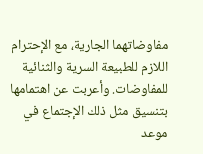مفاوضاتهما الجارية، مع الإحترام اللازم للطبيعة السرية والثنائية للمفاوضات. وأعربت عن اهتمامها بتنسيق مثل ذلك الإجتماع في موعد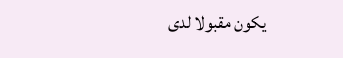يكون مقبولا لدى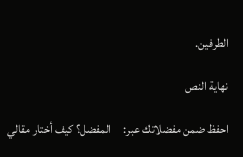الطرفين.

نهاية النص

احفظ ضمن مفضلاتك عبر:     المفضل؟ كيف أختار مقالي